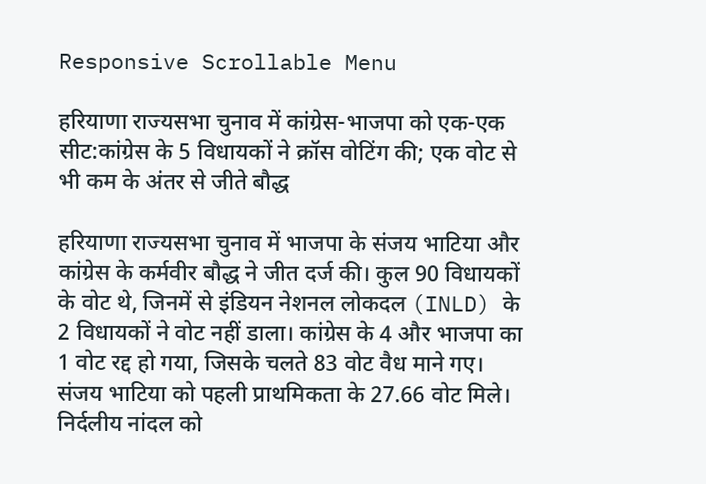Responsive Scrollable Menu

हरियाणा राज्यसभा चुनाव में कांग्रेस-भाजपा को एक-एक सीट:कांग्रेस के 5 विधायकों ने क्रॉस वोटिंग की; एक वोट से भी कम के अंतर से जीते बौद्ध

हरियाणा राज्यसभा चुनाव में भाजपा के संजय भाटिया और कांग्रेस के कर्मवीर बौद्ध ने जीत दर्ज की। कुल 90 विधायकों के वोट थे, जिनमें से इंडियन नेशनल लोकदल (INLD) के 2 विधायकों ने वोट नहीं डाला। कांग्रेस के 4 और भाजपा का 1 वोट रद्द हो गया, जिसके चलते 83 वोट वैध माने गए। संजय भाटिया को पहली प्राथमिकता के 27.66 वोट मिले। निर्दलीय नांदल को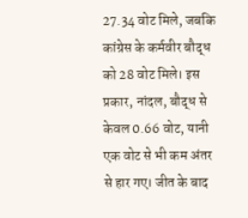27.34 वोट मिले, जबकि कांग्रेस के कर्मवीर बौद्ध को 28 वोट मिले। इस प्रकार, नांदल, बौद्ध से केवल 0.66 वोट, यानी एक वोट से भी कम अंतर से हार गए। जीत के बाद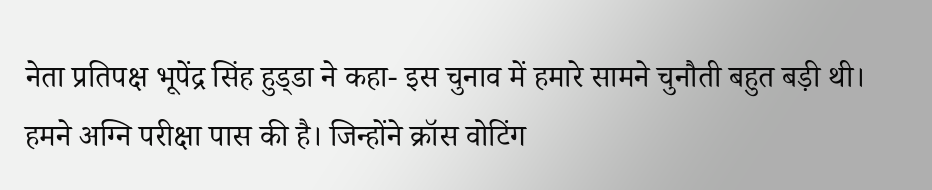नेता प्रतिपक्ष भूपेंद्र सिंह हुड्‌डा ने कहा- इस चुनाव में हमारे सामने चुनौती बहुत बड़ी थी। हमने अग्नि परीक्षा पास की है। जिन्होंने क्रॉस वोटिंग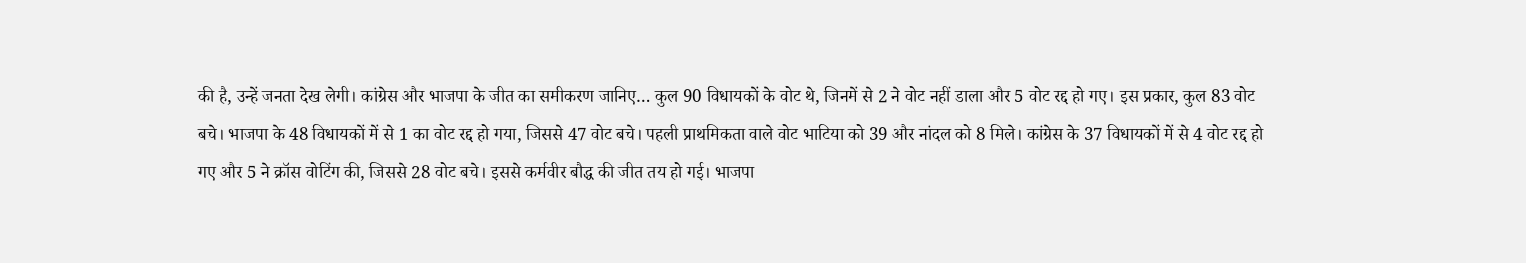की है, उन्हें जनता देख लेगी। कांग्रेस और भाजपा के जीत का समीकरण जानिए… कुल 90 विधायकों के वोट थे, जिनमें से 2 ने वोट नहीं डाला और 5 वोट रद्द हो गए। इस प्रकार, कुल 83 वोट बचे। भाजपा के 48 विधायकों में से 1 का वोट रद्द हो गया, जिससे 47 वोट बचे। पहली प्राथमिकता वाले वोट भाटिया को 39 और नांदल को 8 मिले। कांग्रेस के 37 विधायकों में से 4 वोट रद्द हो गए और 5 ने क्रॉस वोटिंग की, जिससे 28 वोट बचे। इससे कर्मवीर बौद्ध की जीत तय हो गई। भाजपा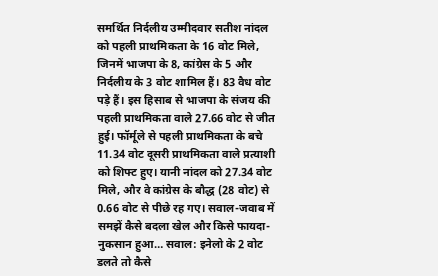समर्थित निर्दलीय उम्मीदवार सतीश नांदल को पहली प्राथमिकता के 16 वोट मिले, जिनमें भाजपा के 8, कांग्रेस के 5 और निर्दलीय के 3 वोट शामिल हैं। 83 वैध वोट पड़े हैं। इस हिसाब से भाजपा के संजय की पहली प्राथमिकता वाले 27.66 वोट से जीत हुई। फॉर्मूले से पहली प्राथमिकता के बचे 11.34 वोट दूसरी प्राथमिकता वाले प्रत्याशी को शिफ्ट हुए। यानी नांदल को 27.34 वोट मिले, और वे कांग्रेस के बौद्ध (28 वोट) से 0.66 वोट से पीछे रह गए। सवाल-जवाब में समझें कैसे बदला खेल और किसे फायदा-नुकसान हुआ… सवाल: इनेलो के 2 वोट डलते तो कैसे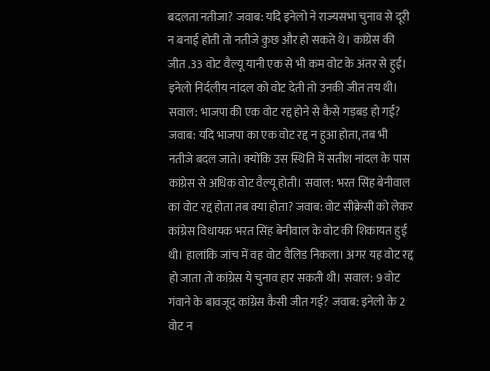बदलता नतीजा? जवाब: यदि इनेलो ने राज्यसभा चुनाव से दूरी न बनाई होती तो नतीजे कुछ और हो सकते थे। कांग्रेस की जीत .33 वोट वैल्यू यानी एक से भी कम वोट के अंतर से हुई। इनेलो निर्दलीय नांदल को वोट देती तो उनकी जीत तय थी। सवाल: भाजपा की एक वोट रद्द होने से कैसे गड़बड़ हो गई? जवाब: यदि भाजपा का एक वोट रद्द न हुआ होता, तब भी नतीजे बदल जाते। क्योंकि उस स्थिति में सतीश नांदल के पास कांग्रेस से अधिक वोट वैल्यू होती। सवाल: भरत सिंह बेनीवाल का वोट रद्द होता तब क्या होता? जवाब: वोट सीक्रेसी को लेकर कांग्रेस विधायक भरत सिंह बेनीवाल के वोट की शिकायत हुई थी। हालांकि जांच में वह वोट वैलिड निकला। अगर यह वोट रद्द हो जाता तो कांग्रेस ये चुनाव हार सकती थी। सवाल: 9 वोट गंवाने के बावजूद कांग्रेस कैसी जीत गई? जवाब: इनेलो के 2 वोट न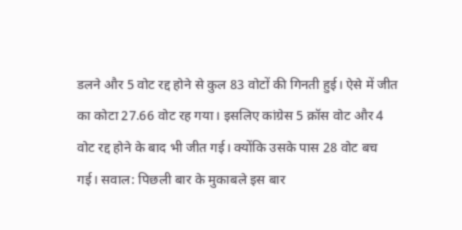डलने और 5 वोट रद्द होने से कुल 83 वोटों की गिनती हुई। ऐसे में जीत का कोटा 27.66 वोट रह गया। इसलिए कांग्रेस 5 क्रॉस वोट और 4 वोट रद्द होने के बाद भी जीत गई। क्योंकि उसके पास 28 वोट बच गई। सवाल: पिछली बार के मुकाबले इस बार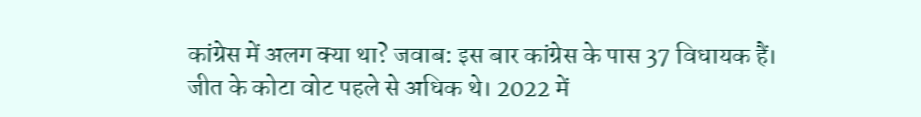कांग्रेस में अलग क्या था? जवाब: इस बार कांग्रेस के पास 37 विधायक हैं। जीत के कोटा वोट पहले से अधिक थे। 2022 में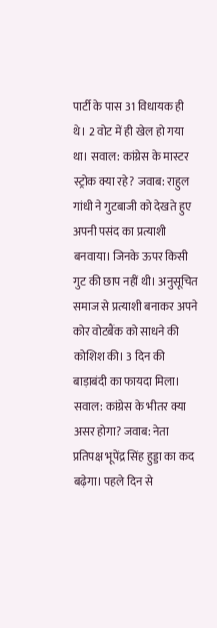पार्टी के पास 31 विधायक ही थे। 2 वोट में ही खेल हो गया था। सवाल: कांग्रेस के मास्टर स्ट्रोक क्या रहे? जवाब: राहुल गांधी ने गुटबाजी को देखते हुए अपनी पसंद का प्रत्याशी बनवाया। जिनके ऊपर किसी गुट की छाप नहीं थी। अनुसूचित समाज से प्रत्याशी बनाकर अपने कोर वोटबैंक को साधने की कोशिश की। 3 दिन की बाड़ाबंदी का फायदा मिला। सवाल: कांग्रेस के भीतर क्या असर होगा? जवाब: नेता प्रतिपक्ष भूपेंद्र सिंह हुड्डा का कद बढ़ेगा। पहले दिन से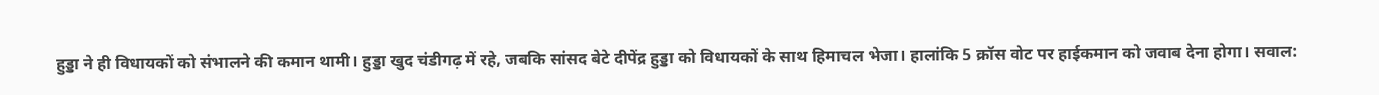हुड्डा ने ही विधायकों को संभालने की कमान थामी। हुड्डा खुद चंडीगढ़ में रहे, जबकि सांसद बेटे दीपेंद्र हुड्डा को विधायकों के साथ हिमाचल भेजा। हालांकि 5 क्रॉस वोट पर हाईकमान को जवाब देना होगा। सवाल: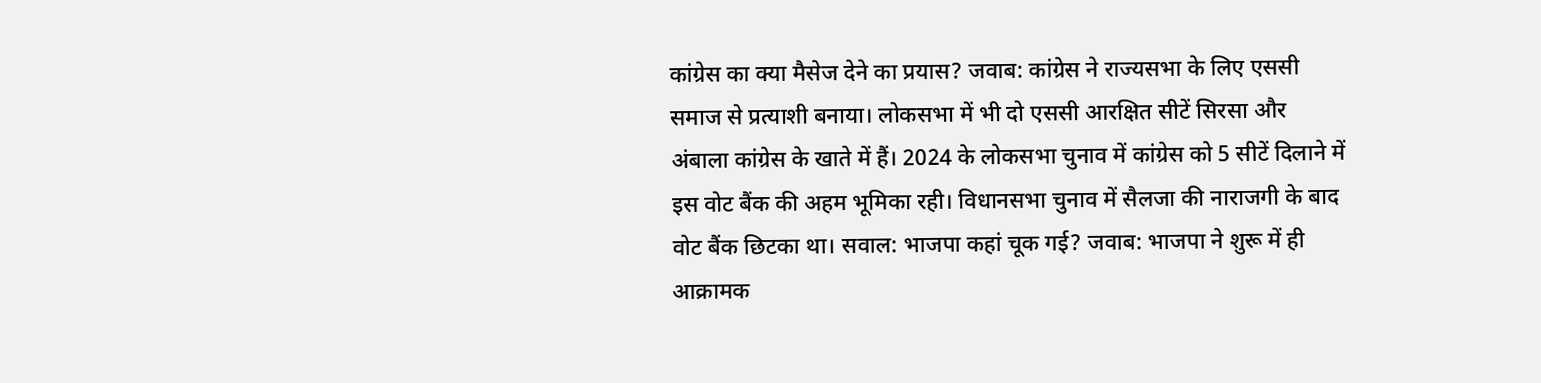कांग्रेस का क्या मैसेज देने का प्रयास? जवाब: कांग्रेस ने राज्यसभा के लिए एससी समाज से प्रत्याशी बनाया। लोकसभा में भी दो एससी आरक्षित सीटें सिरसा और अंबाला कांग्रेस के खाते में हैं। 2024 के लोकसभा चुनाव में कांग्रेस को 5 सीटें दिलाने में इस वोट बैंक की अहम भूमिका रही। विधानसभा चुनाव में सैलजा की नाराजगी के बाद वोट बैंक छिटका था। सवाल: भाजपा कहां चूक गई? जवाब: भाजपा ने शुरू में ही आक्रामक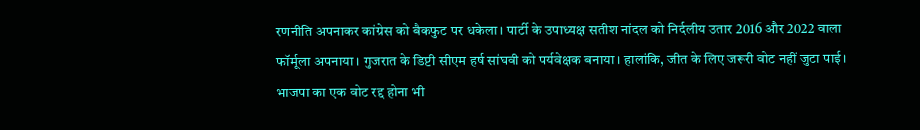रणनीति अपनाकर कांग्रेस को बैकफुट पर धकेला। पार्टी के उपाध्यक्ष सतीश नांदल को निर्दलीय उतार 2016 और 2022 वाला फॉर्मूला अपनाया। गुजरात के डिप्टी सीएम हर्ष सांघवी को पर्यवेक्षक बनाया। हालांकि, जीत के लिए जरूरी वोट नहीं जुटा पाई। भाजपा का एक वोट रद्द होना भी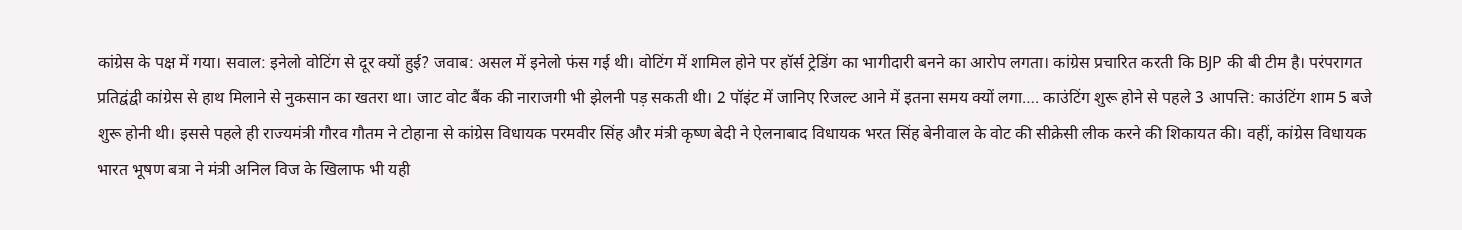कांग्रेस के पक्ष में गया। सवाल: इनेलो वोटिंग से दूर क्यों हुई? जवाब: असल में इनेलो फंस गई थी। वोटिंग में शामिल होने पर हॉर्स ट्रेडिंग का भागीदारी बनने का आरोप लगता। कांग्रेस प्रचारित करती कि BJP की बी टीम है। परंपरागत प्रतिद्वंद्वी कांग्रेस से हाथ मिलाने से नुकसान का खतरा था। जाट वोट बैंक की नाराजगी भी झेलनी पड़ सकती थी। 2 पॉइंट में जानिए रिजल्ट आने में इतना समय क्यों लगा…. काउंटिंग शुरू होने से पहले 3 आपत्ति: काउंटिंग शाम 5 बजे शुरू होनी थी। इससे पहले ही राज्यमंत्री गौरव गौतम ने टोहाना से कांग्रेस विधायक परमवीर सिंह और मंत्री कृष्ण बेदी ने ऐलनाबाद विधायक भरत सिंह बेनीवाल के वोट की सीक्रेसी लीक करने की शिकायत की। वहीं, कांग्रेस विधायक भारत भूषण बत्रा ने मंत्री अनिल विज के खिलाफ भी यही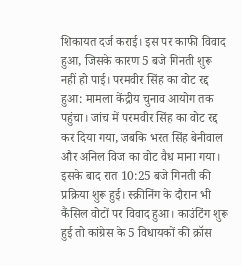शिकायत दर्ज कराई। इस पर काफी विवाद हुआ, जिसके कारण 5 बजे गिनती शुरू नहीं हो पाई। परमवीर सिंह का वोट रद्द हुआ: मामला केंद्रीय चुनाव आयोग तक पहुंचा। जांच में परमवीर सिंह का वोट रद्द कर दिया गया, जबकि भरत सिंह बेनीवाल और अनिल विज का वोट वैध माना गया। इसके बाद रात 10:25 बजे गिनती की प्रक्रिया शुरू हुई। स्क्रीनिंग के दौरान भी कैंसिल वोटों पर विवाद हुआ। काउंटिंग शुरू हुई तो कांग्रेस के 5 विधायकों की क्रॉस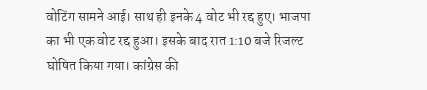वोटिंग सामने आई। साथ ही इनके 4 वोट भी रद्द हुए। भाजपा का भी एक वोट रद्द हुआ। इसके बाद रात 1:10 बजे रिजल्ट घोषित किया गया। कांग्रेस की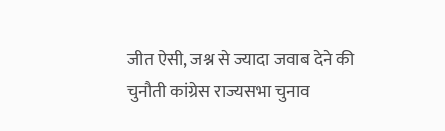जीत ऐसी, जश्न से ज्यादा जवाब देने की चुनौती कांग्रेस राज्यसभा चुनाव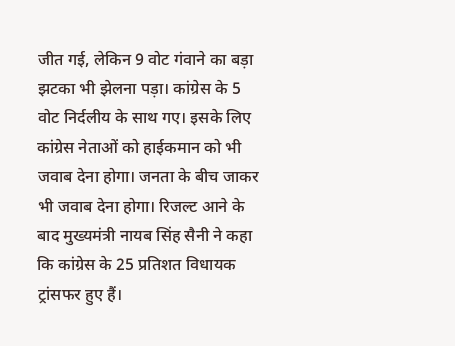जीत गई, लेकिन 9 वोट गंवाने का बड़ा झटका भी झेलना पड़ा। कांग्रेस के 5 वोट निर्दलीय के साथ गए। इसके लिए कांग्रेस नेताओं को हाईकमान को भी जवाब देना होगा। जनता के बीच जाकर भी जवाब देना होगा। रिजल्ट आने के बाद मुख्यमंत्री नायब सिंह सैनी ने कहा कि कांग्रेस के 25 प्रतिशत विधायक ट्रांसफर हुए हैं।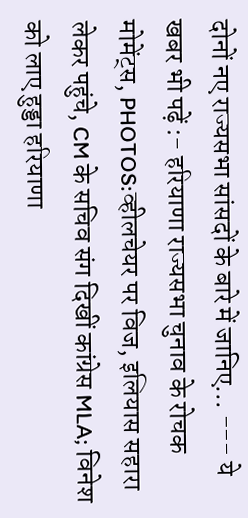दोनों नए राज्यसभा सांसदों के बारे में जानिए… --- ये खबर भी पढ़ें :- हरियाणा राज्यसभा चुनाव के रोचक मोमेंट्स, PHOTOS:व्हीलचेयर पर विज, इलियास सहारा लेकर पहुंचे, CM के सचिव संग दिखीं कांग्रेस MLA; विनेश को लाए हुड्डा हरियाणा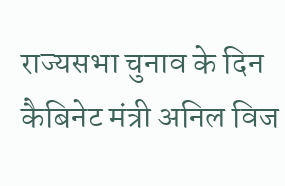राज्यसभा चुनाव के दिन कैबिनेट मंत्री अनिल विज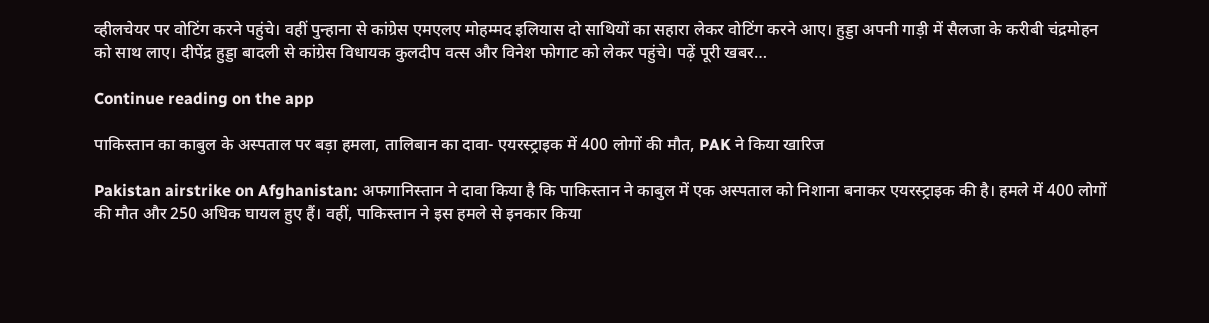व्हीलचेयर पर वोटिंग करने पहुंचे। वहीं पुन्हाना से कांग्रेस एमएलए मोहम्मद इलियास दो साथियों का सहारा लेकर वोटिंग करने आए। हुड्डा अपनी गाड़ी में सैलजा के करीबी चंद्रमोहन को साथ लाए। दीपेंद्र हुड्डा बादली से कांग्रेस विधायक कुलदीप वत्स और विनेश फोगाट को लेकर पहुंचे। पढ़ें पूरी खबर…

Continue reading on the app

पाकिस्तान का काबुल के अस्पताल पर बड़ा हमला, तालिबान का दावा- एयरस्ट्राइक में 400 लोगों की मौत, PAK ने किया खारिज

Pakistan airstrike on Afghanistan: अफगानिस्तान ने दावा किया है कि पाकिस्तान ने काबुल में एक अस्पताल को निशाना बनाकर एयरस्ट्राइक की है। हमले में 400 लोगों की मौत और 250 अधिक घायल हुए हैं। वहीं, पाकिस्तान ने इस हमले से इनकार किया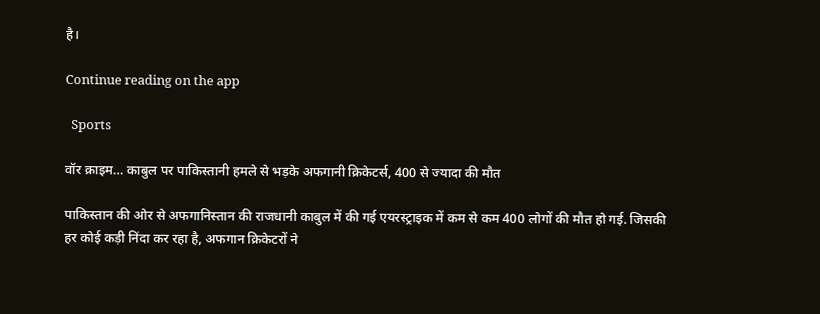है।

Continue reading on the app

  Sports

वॉर क्राइम… काबुल पर पाकिस्तानी हमले से भड़के अफगानी क्रिकेटर्स, 400 से ज्यादा की मौत

पाकिस्तान की ओर से अफगानिस्तान की राजधानी काबुल में की गई एयरस्ट्राइक में कम से कम 400 लोगों की मौत हो गई. जिसकी हर कोई कड़ी निंदा कर रहा है, अफगान क्रिकेटरों ने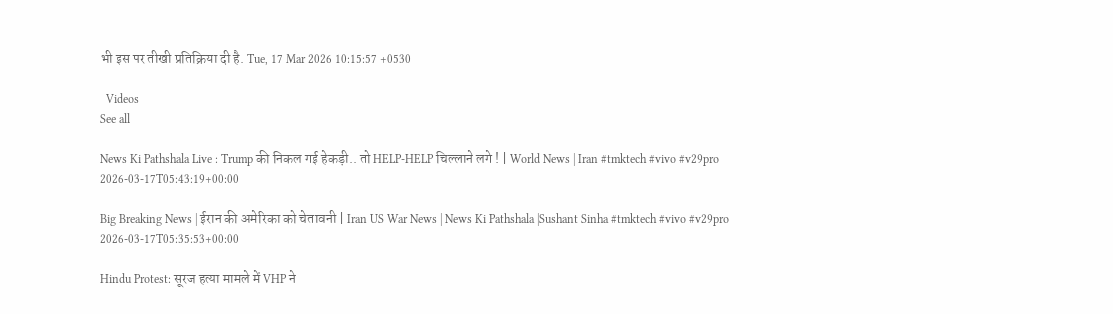भी इस पर तीखी प्रतिक्रिया दी है. Tue, 17 Mar 2026 10:15:57 +0530

  Videos
See all

News Ki Pathshala Live : Trump की निकल गई हेकड़ी.. तो HELP-HELP चिल्लाने लगे ! | World News | Iran #tmktech #vivo #v29pro
2026-03-17T05:43:19+00:00

Big Breaking News | ईरान की अमेरिका को चेतावनी | Iran US War News | News Ki Pathshala |Sushant Sinha #tmktech #vivo #v29pro
2026-03-17T05:35:53+00:00

Hindu Protest: सूरज हत्या मामले में VHP ने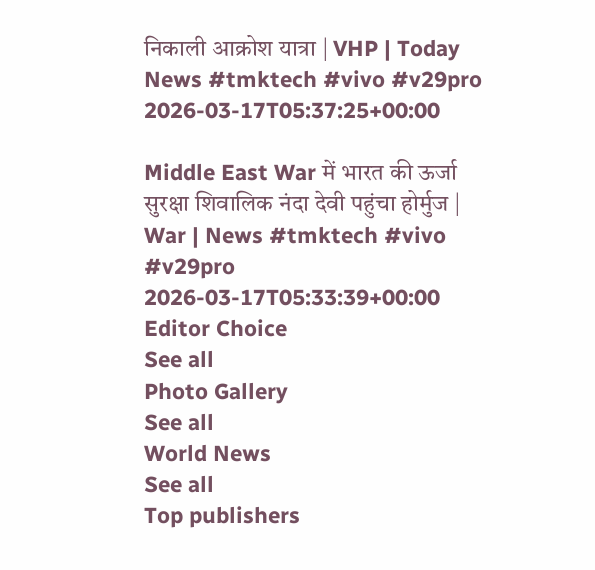निकाली आक्रोश यात्रा | VHP | Today News #tmktech #vivo #v29pro
2026-03-17T05:37:25+00:00

Middle East War में भारत की ऊर्जा सुरक्षा शिवालिक नंदा देवी पहुंचा होर्मुज | War | News #tmktech #vivo #v29pro
2026-03-17T05:33:39+00:00
Editor Choice
See all
Photo Gallery
See all
World News
See all
Top publishers